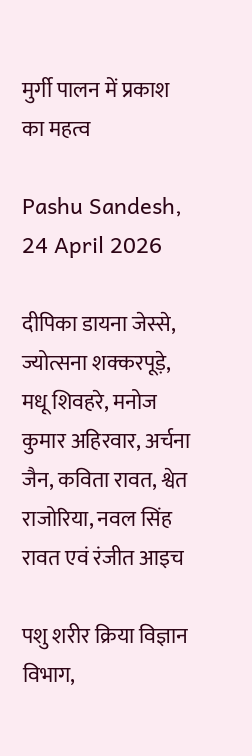मुर्गी पालन में प्रकाश का महत्व

Pashu Sandesh, 24 April 2026

दीपिका डायना जेस्से, ज्योत्सना शक्करपूड़े, मधू शिवहरे, मनोज कुमार अहिरवार, अर्चना जैन, कविता रावत, श्वेत राजोरिया, नवल सिंह रावत एवं रंजीत आइच

पशु शरीर क्रिया विज्ञान विभाग,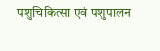पशुचिकित्सा एवं पशुपालन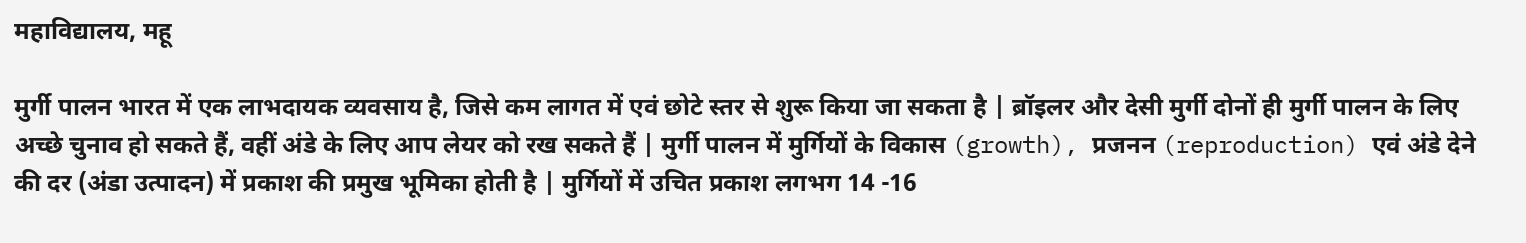महाविद्यालय, महू

मुर्गी पालन भारत में एक लाभदायक व्यवसाय है, जिसे कम लागत में एवं छोटे स्तर से शुरू किया जा सकता है | ब्रॉइलर और देसी मुर्गी दोनों ही मुर्गी पालन के लिए अच्छे चुनाव हो सकते हैं, वहीं अंडे के लिए आप लेयर को रख सकते हैं | मुर्गी पालन में मुर्गियों के विकास (growth), प्रजनन (reproduction) एवं अंडे देने की दर (अंडा उत्पादन) में प्रकाश की प्रमुख भूमिका होती है | मुर्गियों में उचित प्रकाश लगभग 14 -16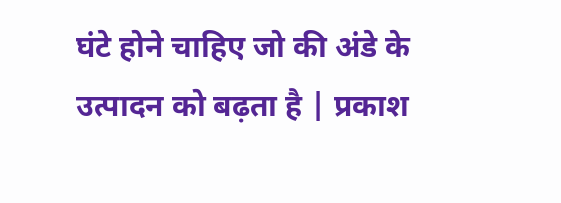घंटे होने चाहिए जो की अंडे के उत्पादन को बढ़ता है | प्रकाश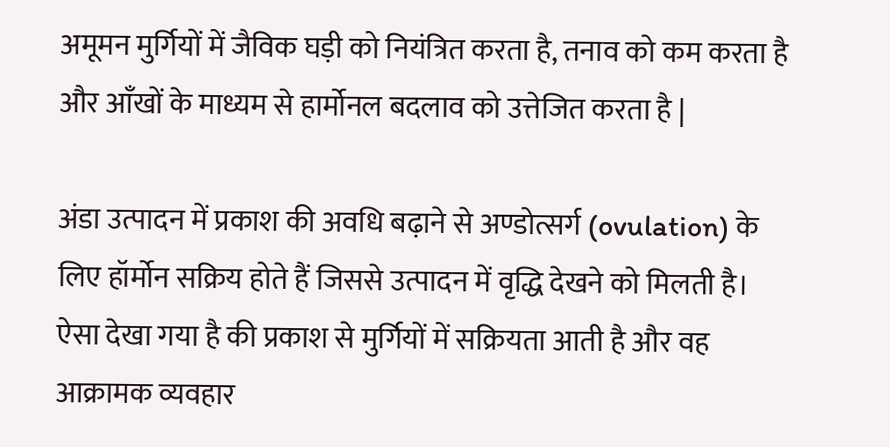अमूमन मुर्गियों में जैविक घड़ी को नियंत्रित करता है, तनाव को कम करता है और आँखों के माध्यम से हार्मोनल बदलाव को उत्तेजित करता है |

अंडा उत्पादन में प्रकाश की अवधि बढ़ाने से अण्डोत्सर्ग (ovulation) के लिए हॉर्मोन सक्रिय होते हैं जिससे उत्पादन में वृद्धि देखने को मिलती है। ऐसा देखा गया है की प्रकाश से मुर्गियों में सक्रियता आती है और वह आक्रामक व्यवहार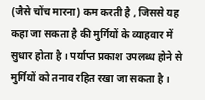(जैसे चोंच मारना) कम करती है , जिससे यह कहा जा सकता है की मुर्गियों के व्याहवार में सुधार होता है । पर्याप्त प्रकाश उपलब्ध होने से मुर्गियों को तनाव रहित रखा जा सकता है ।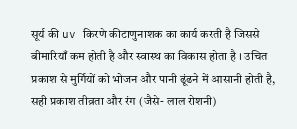सूर्य की uv किरणे कीटाणुनाशक का कार्य करती है जिससे बीमारियाँ कम होती है और स्वास्थ का विकास होता है । उचित प्रकाश से मुर्गियों को भोजन और पानी ढूंढने में आसानी होती है, सही प्रकाश तीव्रता और रंग (जैसे- लाल रोशनी)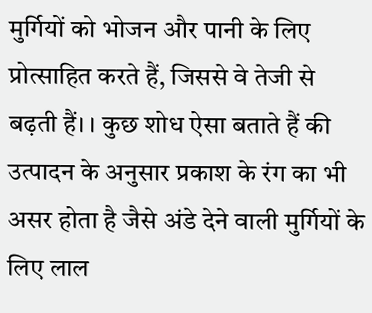मुर्गियों को भोजन और पानी के लिए प्रोत्साहित करते हैं, जिससे वे तेजी से बढ़ती हैं। । कुछ शोध ऐसा बताते हैं की उत्पादन के अनुसार प्रकाश के रंग का भी असर होता है जैसे अंडे देने वाली मुर्गियों के लिए लाल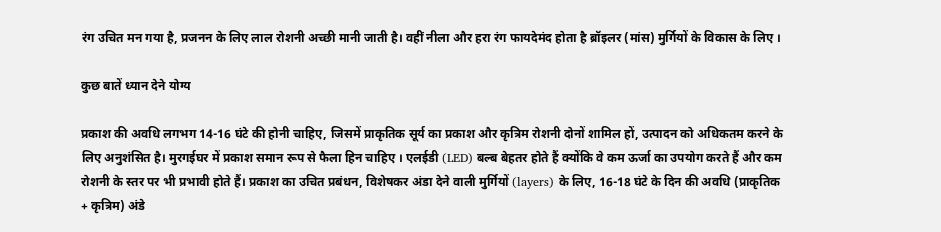रंग उचित मन गया है, प्रजनन के लिए लाल रोशनी अच्छी मानी जाती है। वहीं नीला और हरा रंग फायदेमंद होता है ब्रॉइलर (मांस) मुर्गियों के विकास के लिए ।

कुछ बातें ध्यान देने योग्य

प्रकाश की अवधि लगभग 14-16 घंटे की होनी चाहिए, जिसमें प्राकृतिक सूर्य का प्रकाश और कृत्रिम रोशनी दोनों शामिल हों, उत्पादन को अधिकतम करने के लिए अनुशंसित है। मुरगईघर में प्रकाश समान रूप से फैला हिन चाहिए । एलईडी (LED) बल्ब बेहतर होते हैं क्योंकि वे कम ऊर्जा का उपयोग करते हैं और कम रोशनी के स्तर पर भी प्रभावी होते हैं। प्रकाश का उचित प्रबंधन, विशेषकर अंडा देने वाली मुर्गियों (layers) के लिए, 16-18 घंटे के दिन की अवधि (प्राकृतिक + कृत्रिम) अंडे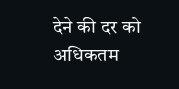देने की दर को अधिकतम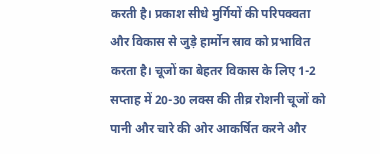करती है। प्रकाश सीधे मुर्गियों की परिपक्वता और विकास से जुड़े हार्मोन स्राव को प्रभावित करता है। चूजों का बेहतर विकास के लिए 1-2 सप्ताह में 20-30 लक्स की तीव्र रोशनी चूजों को पानी और चारे की ओर आकर्षित करने और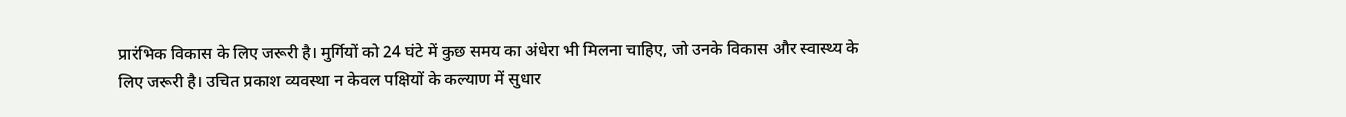प्रारंभिक विकास के लिए जरूरी है। मुर्गियों को 24 घंटे में कुछ समय का अंधेरा भी मिलना चाहिए, जो उनके विकास और स्वास्थ्य के लिए जरूरी है। उचित प्रकाश व्यवस्था न केवल पक्षियों के कल्याण में सुधार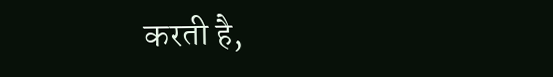करती है,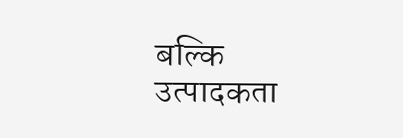बल्कि उत्पादकता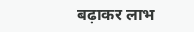बढ़ाकर लाभ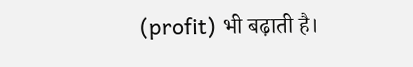(profit) भी बढ़ाती है।